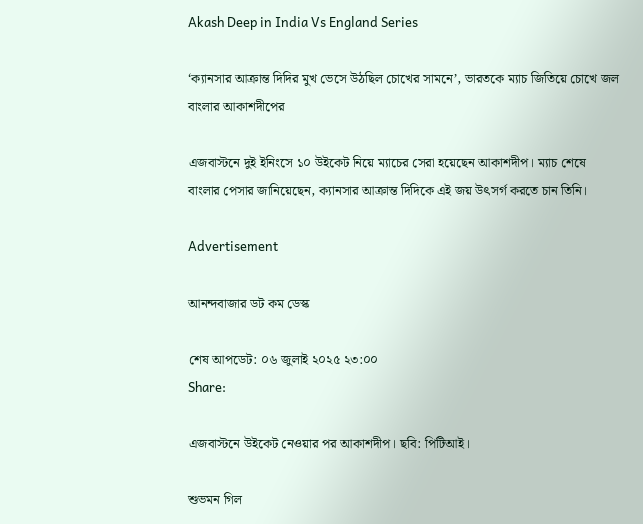Akash Deep in India Vs England Series

‘ক্যানসার আক্রান্ত দিদির মুখ ভেসে উঠছিল চোখের সামনে’, ভারতকে ম্যাচ জিতিয়ে চোখে জল বাংলার আকাশদীপের

এজবাস্টনে দুই ইনিংসে ১০ উইকেট নিয়ে ম্যাচের সেরা হয়েছেন আকাশদীপ। ম্যাচ শেষে বাংলার পেসার জানিয়েছেন, ক্যানসার আক্রান্ত দিদিকে এই জয় উৎসর্গ করতে চান তিনি।

Advertisement

আনন্দবাজার ডট কম ডেস্ক

শেষ আপডেট: ০৬ জুলাই ২০২৫ ২৩:০০
Share:

এজবাস্টনে উইকেট নেওয়ার পর আকাশদীপ। ছবি: পিটিআই।

শুভমন গিল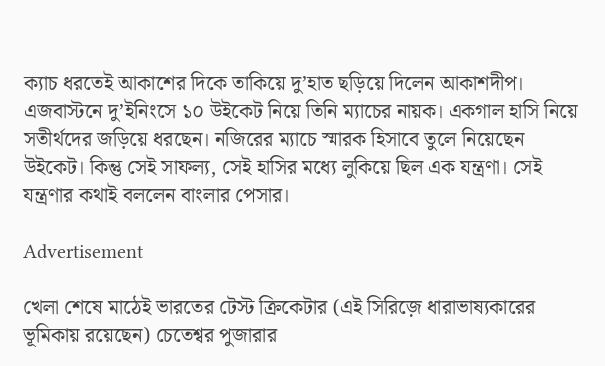ক্যাচ ধরতেই আকাশের দিকে তাকিয়ে দু’হাত ছড়িয়ে দিলেন আকাশদীপ। এজবাস্টনে দু’ইনিংসে ১০ উইকেট নিয়ে তিনি ম্যাচের নায়ক। একগাল হাসি নিয়ে সতীর্থদের জড়িয়ে ধরছেন। নজিরের ম্যাচে স্মারক হিসাবে তুলে নিয়েছেন উইকেট। কিন্তু সেই সাফল্য, সেই হাসির মধ্যে লুকিয়ে ছিল এক যন্ত্রণা। সেই যন্ত্রণার কথাই বললেন বাংলার পেসার।

Advertisement

খেলা শেষে মাঠেই ভারতের টেস্ট ক্রিকেটার (এই সিরিজ়ে ধারাভাষ্যকারের ভূমিকায় রয়েছেন) চেতেশ্বর পুজারার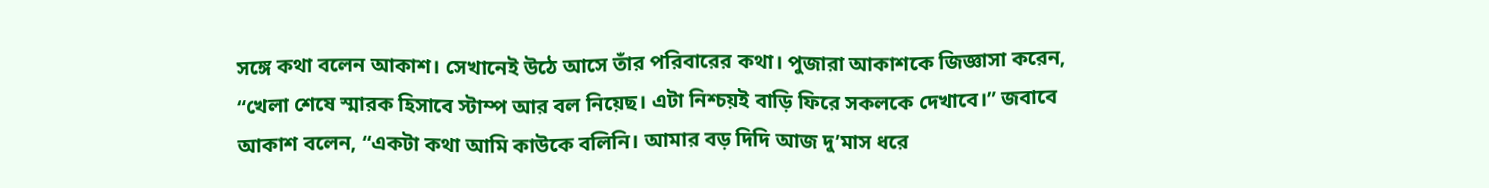সঙ্গে কথা বলেন আকাশ। সেখানেই উঠে আসে তাঁর পরিবারের কথা। পুজারা আকাশকে জিজ্ঞাসা করেন, “খেলা শেষে স্মারক হিসাবে স্টাম্প আর বল নিয়েছ। এটা নিশ্চয়ই বাড়ি ফিরে সকলকে দেখাবে।” জবাবে আকাশ বলেন, “একটা কথা আমি কাউকে বলিনি। আমার বড় দিদি আজ দু’মাস ধরে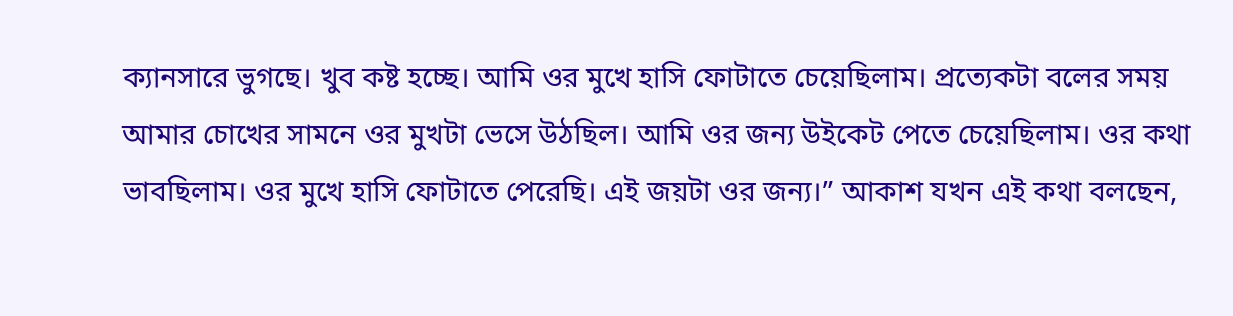ক্যানসারে ভুগছে। খুব কষ্ট হচ্ছে। আমি ওর মুখে হাসি ফোটাতে চেয়েছিলাম। প্রত্যেকটা বলের সময় আমার চোখের সামনে ওর মুখটা ভেসে উঠছিল। আমি ওর জন্য উইকেট পেতে চেয়েছিলাম। ওর কথা ভাবছিলাম। ওর মুখে হাসি ফোটাতে পেরেছি। এই জয়টা ওর জন্য।” আকাশ যখন এই কথা বলছেন,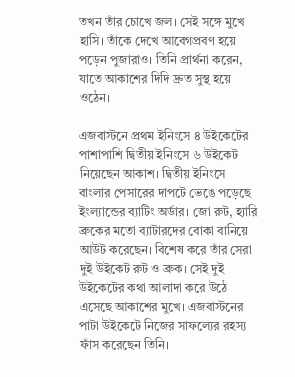তখন তাঁর চোখে জল। সেই সঙ্গে মুখে হাসি। তাঁকে দেখে আবেগপ্রবণ হয়ে পড়েন পুজারাও। তিনি প্রার্থনা করেন, যাতে আকাশের দিদি দ্রুত সুস্থ হয়ে ওঠেন।

এজবাস্টনে প্রথম ইনিংসে ৪ উইকেটের পাশাপাশি দ্বিতীয় ইনিংসে ৬ উইকেট নিয়েছেন আকাশ। দ্বিতীয় ইনিংসে বাংলার পেসারের দাপটে ভেঙে পড়েছে ইংল্যান্ডের ব্যাটিং অর্ডার। জো রুট, হ্যারি ব্রুকের মতো ব্যাটারদের বোকা বানিয়ে আউট করেছেন। বিশেষ করে তাঁর সেরা দুই উইকেট রুট ও ব্রুক। সেই দুই উইকেটের কথা আলাদা করে উঠে এসেছে আকাশের মুখে। এজবাস্টনের পাটা উইকেটে নিজের সাফল্যের রহস্য ফাঁস করেছেন তিনি।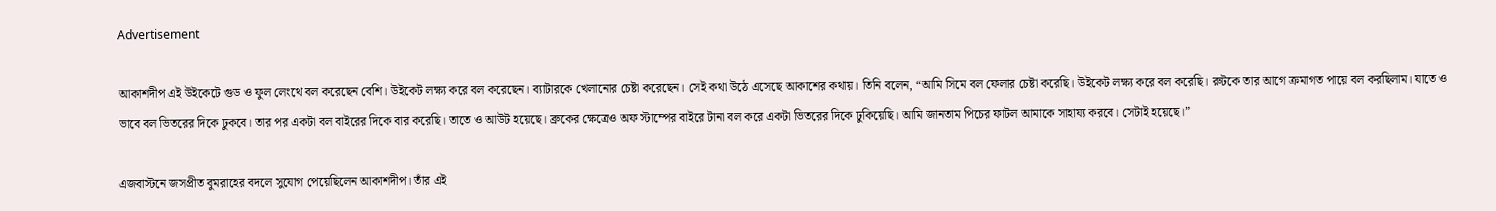Advertisement

আকাশদীপ এই উইকেটে গুড ও ফুল লেংথে বল করেছেন বেশি। উইকেট লক্ষ্য করে বল করেছেন। ব্যাটারকে খেলানোর চেষ্টা করেছেন। সেই কথা উঠে এসেছে আকাশের কথায়। তিনি বলেন, “আমি সিমে বল ফেলার চেষ্টা করেছি। উইকেট লক্ষ্য করে বল করেছি। রুটকে তার আগে ক্রমাগত পায়ে বল করছিলাম। যাতে ও ভাবে বল ভিতরের দিকে ঢুকবে। তার পর একটা বল বাইরের দিকে বার করেছি। তাতে ও আউট হয়েছে। ব্রুকের ক্ষেত্রেও অফ স্টাম্পের বাইরে টানা বল করে একটা ভিতরের দিকে ঢুকিয়েছি। আমি জানতাম পিচের ফাটল আমাকে সাহায্য করবে। সেটাই হয়েছে।”

এজবাস্টনে জসপ্রীত বুমরাহের বদলে সুযোগ পেয়েছিলেন আকাশদীপ। তাঁর এই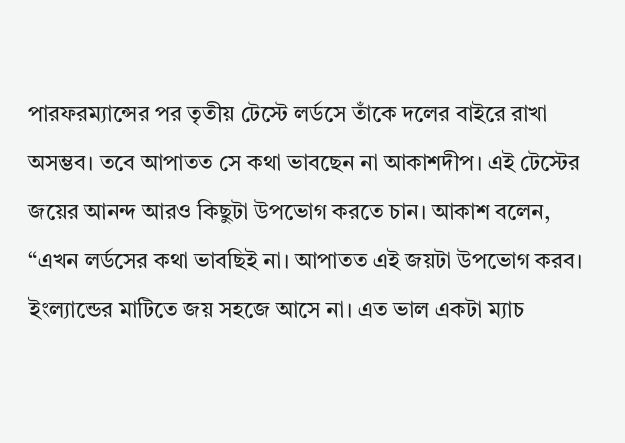পারফরম্যান্সের পর তৃতীয় টেস্টে লর্ডসে তাঁকে দলের বাইরে রাখা অসম্ভব। তবে আপাতত সে কথা ভাবছেন না আকাশদীপ। এই টেস্টের জয়ের আনন্দ আরও কিছুটা উপভোগ করতে চান। আকাশ বলেন, “এখন লর্ডসের কথা ভাবছিই না। আপাতত এই জয়টা উপভোগ করব। ইংল্যান্ডের মাটিতে জয় সহজে আসে না। এত ভাল একটা ম্যাচ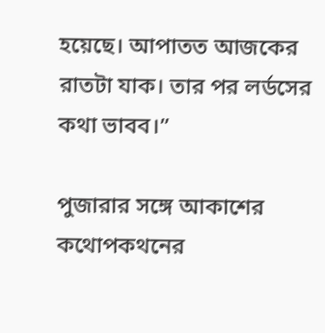হয়েছে। আপাতত আজকের রাতটা যাক। তার পর লর্ডসের কথা ভাবব।”

পুজারার সঙ্গে আকাশের কথোপকথনের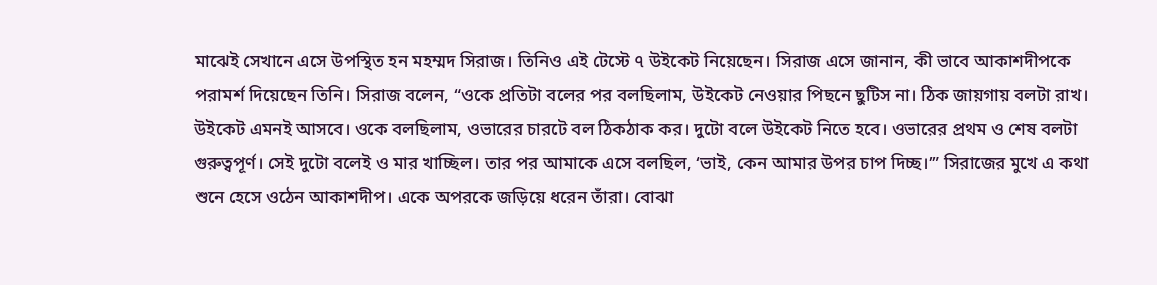মাঝেই সেখানে এসে উপস্থিত হন মহম্মদ সিরাজ। তিনিও এই টেস্টে ৭ উইকেট নিয়েছেন। সিরাজ এসে জানান, কী ভাবে আকাশদীপকে পরামর্শ দিয়েছেন তিনি। সিরাজ বলেন, “ওকে প্রতিটা বলের পর বলছিলাম, উইকেট নেওয়ার পিছনে ছুটিস না। ঠিক জায়গায় বলটা রাখ। উইকেট এমনই আসবে। ওকে বলছিলাম, ওভারের চারটে বল ঠিকঠাক কর। দুটো বলে উইকেট নিতে হবে। ওভারের প্রথম ও শেষ বলটা গুরুত্বপূর্ণ। সেই দুটো বলেই ও মার খাচ্ছিল। তার পর আমাকে এসে বলছিল, ‘ভাই, কেন আমার উপর চাপ দিচ্ছ।’” সিরাজের মুখে এ কথা শুনে হেসে ওঠেন আকাশদীপ। একে অপরকে জড়িয়ে ধরেন তাঁরা। বোঝা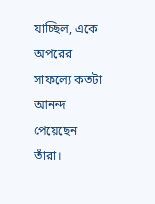যাচ্ছিল, একে অপরের সাফল্যে কতটা আনন্দ পেয়েছেন তাঁরা।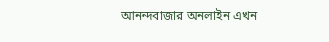আনন্দবাজার অনলাইন এখন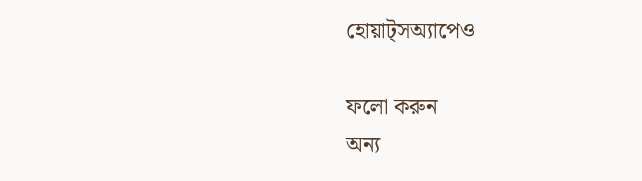হোয়াট্‌সঅ্যাপেও

ফলো করুন
অন্য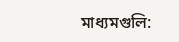মাধ্যমগুলি: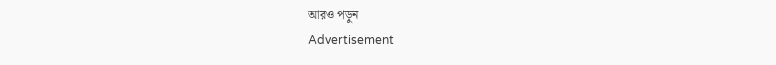আরও পড়ুন
Advertisement